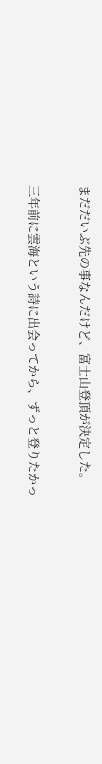まだだいぶ先の事なんだけど、富士山登頂が決定した。

三年前に雲海という詩に出会ってから、ずっと登りたかっ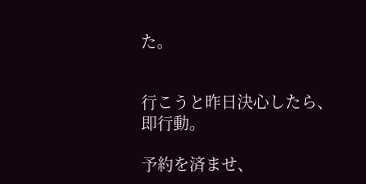た。


行こうと昨日決心したら、即行動。

予約を済ませ、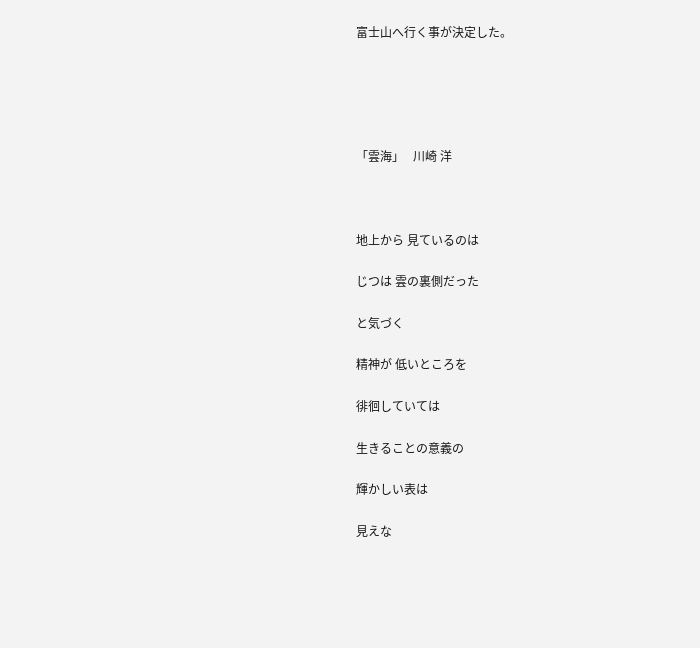富士山へ行く事が決定した。





「雲海」   川崎 洋



地上から 見ているのは

じつは 雲の裏側だった

と気づく

精神が 低いところを

徘徊していては

生きることの意義の

輝かしい表は

見えな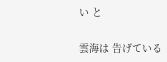い と

雲海は 告げている